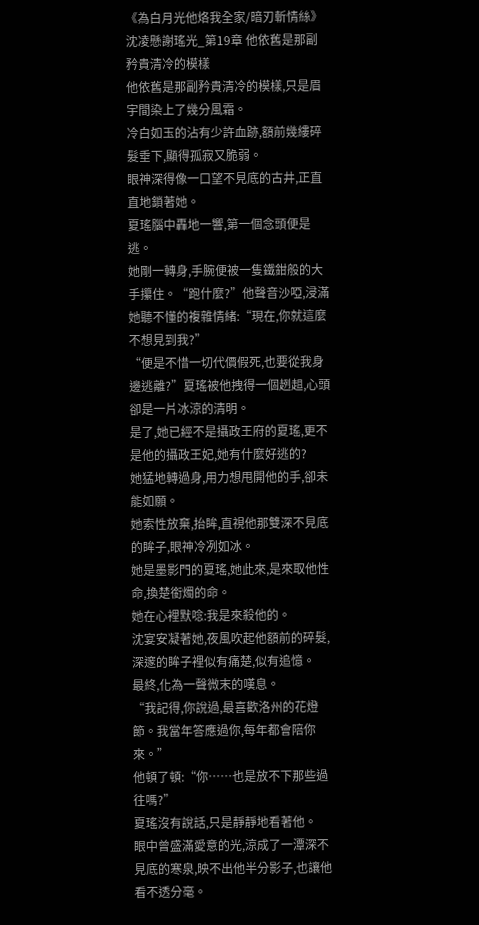《為白月光他烙我全家/暗刃斬情絲》沈凌懸謝瑤光_第19章 他依舊是那副矜貴清冷的模樣
他依舊是那副矜貴清冷的模樣,只是眉宇間染上了幾分風霜。
冷白如玉的沾有少許血跡,額前幾縷碎髮垂下,顯得孤寂又脆弱。
眼神深得像一口望不見底的古井,正直直地鎖著她。
夏瑤腦中轟地一響,第一個念頭便是逃。
她剛一轉身,手腕便被一隻鐵鉗般的大手攥住。“跑什麼?”他聲音沙啞,浸滿她聽不懂的複雜情緒:“現在,你就這麼不想見到我?”
“便是不惜一切代價假死,也要從我身邊逃離?”夏瑤被他拽得一個趔趄,心頭卻是一片冰涼的清明。
是了,她已經不是攝政王府的夏瑤,更不是他的攝政王妃,她有什麼好逃的?
她猛地轉過身,用力想甩開他的手,卻未能如願。
她索性放棄,抬眸,直視他那雙深不見底的眸子,眼神冷冽如冰。
她是墨影門的夏瑤,她此來,是來取他性命,換楚銜燭的命。
她在心裡默唸:我是來殺他的。
沈宴安凝著她,夜風吹起他額前的碎髮,深邃的眸子裡似有痛楚,似有追憶。
最終,化為一聲微末的嘆息。
“我記得,你說過,最喜歡洛州的花燈節。我當年答應過你,每年都會陪你來。”
他頓了頓:“你……也是放不下那些過往嗎?”
夏瑤沒有說話,只是靜靜地看著他。
眼中曾盛滿愛意的光,涼成了一潭深不見底的寒泉,映不出他半分影子,也讓他看不透分毫。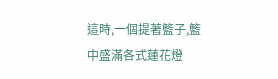這時,一個提著籃子,籃中盛滿各式蓮花燈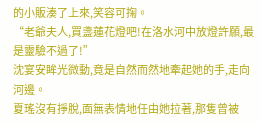的小販湊了上來,笑容可掬。
“老爺夫人,買盞蓮花燈吧!在洛水河中放燈許願,最是靈驗不過了!”
沈宴安眸光微動,竟是自然而然地牽起她的手,走向河邊。
夏瑤沒有掙脫,面無表情地任由她拉著,那隻曾被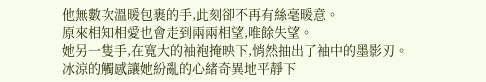他無數次溫暖包裹的手,此刻卻不再有絲毫暖意。
原來相知相愛也會走到兩兩相望,唯餘失望。
她另一隻手,在寬大的袖袍掩映下,悄然抽出了袖中的墨影刃。
冰涼的觸感讓她紛亂的心緒奇異地平靜下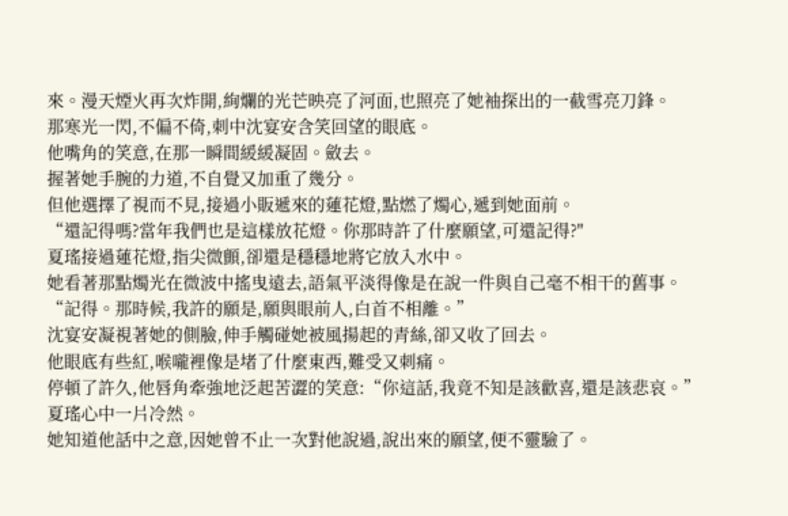來。漫天煙火再次炸開,絢爛的光芒映亮了河面,也照亮了她袖探出的一截雪亮刀鋒。
那寒光一閃,不偏不倚,刺中沈宴安含笑回望的眼底。
他嘴角的笑意,在那一瞬間緩緩凝固。斂去。
握著她手腕的力道,不自覺又加重了幾分。
但他選擇了視而不見,接過小販遞來的蓮花燈,點燃了燭心,遞到她面前。
“還記得嗎?當年我們也是這樣放花燈。你那時許了什麼願望,可還記得?"
夏瑤接過蓮花燈,指尖微顫,卻還是穩穩地將它放入水中。
她看著那點燭光在微波中搖曳遠去,語氣平淡得像是在說一件與自己毫不相干的舊事。
“記得。那時候,我許的願是,願與眼前人,白首不相離。”
沈宴安凝視著她的側臉,伸手觸碰她被風揚起的青絲,卻又收了回去。
他眼底有些紅,喉嚨裡像是堵了什麼東西,難受又刺痛。
停頓了許久,他唇角牽強地泛起苦澀的笑意:“你這話,我竟不知是該歡喜,還是該悲哀。”
夏瑤心中一片冷然。
她知道他話中之意,因她曾不止一次對他說過,說出來的願望,便不靈驗了。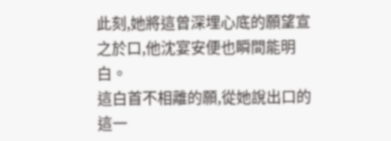此刻,她將這曾深埋心底的願望宣之於口,他沈宴安便也瞬間能明白。
這白首不相離的願,從她說出口的這一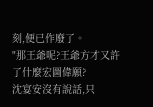刻,便已作廢了。
"那王爺呢?王爺方才又許了什麼宏圖偉願?
沈宴安沒有說話,只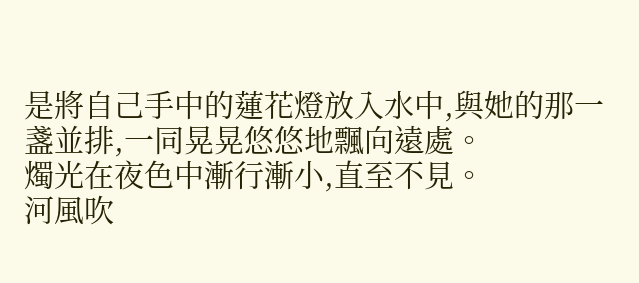是將自己手中的蓮花燈放入水中,與她的那一盞並排,一同晃晃悠悠地飄向遠處。
燭光在夜色中漸行漸小,直至不見。
河風吹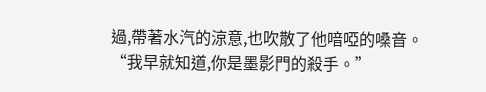過,帶著水汽的涼意,也吹散了他喑啞的嗓音。
“我早就知道,你是墨影門的殺手。”